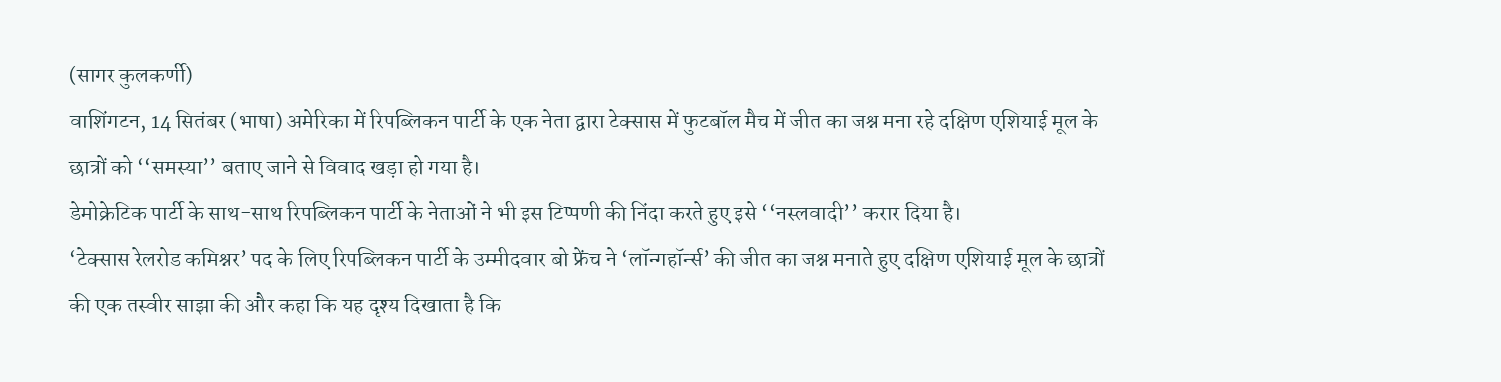(सागर कुलकर्णी)
वाशिंगटन, 14 सितंबर (भाषा) अमेरिका में रिपब्लिकन पार्टी के एक नेता द्वारा टेक्सास में फुटबॉल मैच में जीत का जश्न मना रहे दक्षिण एशियाई मूल के छात्रों को ‘‘समस्या’’ बताए जाने से विवाद खड़ा हो गया है।
डेमोक्रेटिक पार्टी के साथ-साथ रिपब्लिकन पार्टी के नेताओं ने भी इस टिप्पणी की निंदा करते हुए इसे ‘‘नस्लवादी’’ करार दिया है।
‘टेक्सास रेलरोड कमिश्नर’ पद के लिए रिपब्लिकन पार्टी के उम्मीदवार बो फ्रेंच ने ‘लॉन्गहॉर्न्स’ की जीत का जश्न मनाते हुए दक्षिण एशियाई मूल के छात्रों की एक तस्वीर साझा की और कहा कि यह दृश्य दिखाता है कि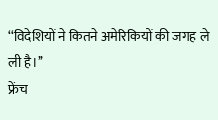‘‘विदेशियों ने कितने अमेरिकियों की जगह ले ली है।’’
फ्रेंच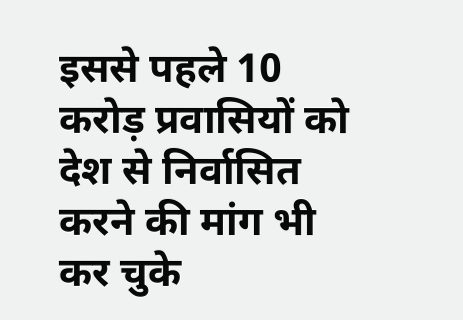इससे पहले 10 करोड़ प्रवासियों को देश से निर्वासित करने की मांग भी कर चुके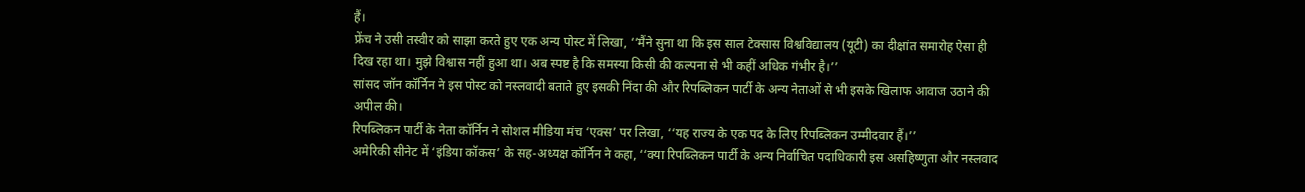हैं।
फ्रेंच ने उसी तस्वीर को साझा करते हुए एक अन्य पोस्ट में लिखा, ‘‘मैंने सुना था कि इस साल टेक्सास विश्वविद्यालय (यूटी) का दीक्षांत समारोह ऐसा ही दिख रहा था। मुझे विश्वास नहीं हुआ था। अब स्पष्ट है कि समस्या किसी की कल्पना से भी कहीं अधिक गंभीर है।’’
सांसद जॉन कॉर्निन ने इस पोस्ट को नस्लवादी बताते हुए इसकी निंदा की और रिपब्लिकन पार्टी के अन्य नेताओं से भी इसके खिलाफ आवाज उठाने की अपील की।
रिपब्लिकन पार्टी के नेता कॉर्निन ने सोशल मीडिया मंच ‘एक्स’ पर लिखा, ‘‘यह राज्य के एक पद के लिए रिपब्लिकन उम्मीदवार हैं।’’
अमेरिकी सीनेट में ‘इंडिया कॉकस’ के सह-अध्यक्ष कॉर्निन ने कहा, ‘‘क्या रिपब्लिकन पार्टी के अन्य निर्वाचित पदाधिकारी इस असहिष्णुता और नस्लवाद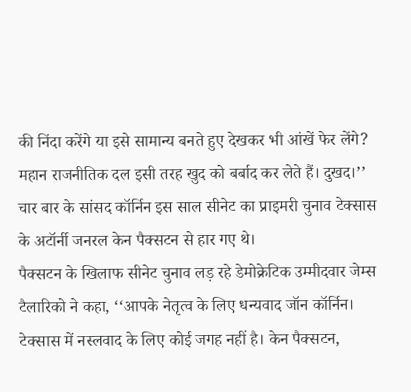की निंदा करेंगे या इसे सामान्य बनते हुए देखकर भी आंखें फेर लेंगे? महान राजनीतिक दल इसी तरह खुद को बर्बाद कर लेते हैं। दुखद।’’
चार बार के सांसद कॉर्निन इस साल सीनेट का प्राइमरी चुनाव टेक्सास के अटॉर्नी जनरल केन पैक्सटन से हार गए थे।
पैक्सटन के खिलाफ सीनेट चुनाव लड़ रहे डेमोक्रेटिक उम्मीदवार जेम्स टैलारिको ने कहा, ‘‘आपके नेतृत्व के लिए धन्यवाद जॉन कॉर्निन। टेक्सास में नस्लवाद के लिए कोई जगह नहीं है। केन पैक्सटन,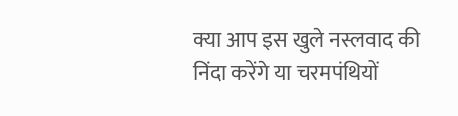क्या आप इस खुले नस्लवाद की निंदा करेंगे या चरमपंथियों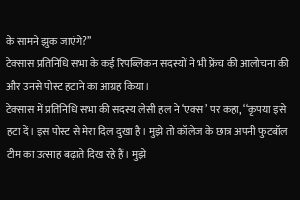के सामने झुक जाएंगे?’’
टेक्सास प्रतिनिधि सभा के कई रिपब्लिकन सदस्यों ने भी फ्रेंच की आलोचना की और उनसे पोस्ट हटाने का आग्रह किया।
टेक्सास में प्रतिनिधि सभा की सदस्य लेसी हल ने ‘एक्स’ पर कहा, ‘‘कृपया इसे हटा दें। इस पोस्ट से मेरा दिल दुखा है। मुझे तो कॉलेज के छात्र अपनी फुटबॉल टीम का उत्साह बढ़ाते दिख रहे हैं। मुझे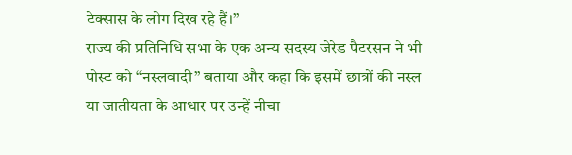टेक्सास के लोग दिख रहे हैं।’’
राज्य की प्रतिनिधि सभा के एक अन्य सदस्य जेरेड पैटरसन ने भी पोस्ट को ‘‘नस्लवादी’’ बताया और कहा कि इसमें छात्रों की नस्ल या जातीयता के आधार पर उन्हें नीचा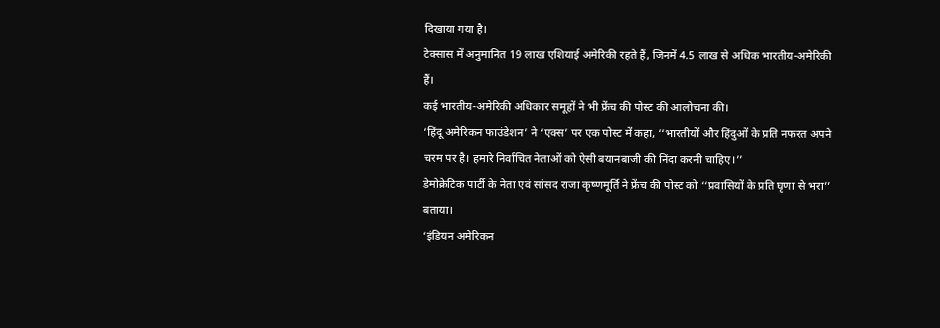दिखाया गया है।
टेक्सास में अनुमानित 19 लाख एशियाई अमेरिकी रहते हैं, जिनमें 4.5 लाख से अधिक भारतीय-अमेरिकी हैं।
कई भारतीय-अमेरिकी अधिकार समूहों ने भी फ्रेंच की पोस्ट की आलोचना की।
‘हिंदू अमेरिकन फाउंडेशन’ ने ‘एक्स’ पर एक पोस्ट में कहा, ‘‘भारतीयों और हिंदुओं के प्रति नफरत अपने चरम पर है। हमारे निर्वाचित नेताओं को ऐसी बयानबाजी की निंदा करनी चाहिए।’’
डेमोक्रेटिक पार्टी के नेता एवं सांसद राजा कृष्णमूर्ति ने फ्रेंच की पोस्ट को ‘‘प्रवासियों के प्रति घृणा से भरा’’ बताया।
‘इंडियन अमेरिकन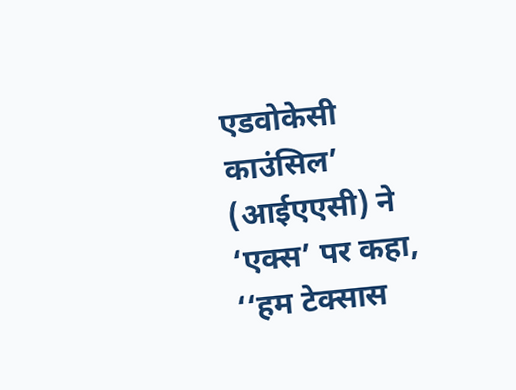एडवोकेसी काउंसिल’ (आईएएसी) ने ‘एक्स’ पर कहा, ‘‘हम टेक्सास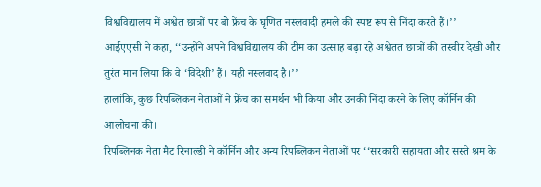विश्वविद्यालय में अश्वेत छात्रों पर बो फ्रेंच के घृणित नस्लवादी हमले की स्पष्ट रूप से निंदा करते हैं।’’
आईएएसी ने कहा, ‘‘उन्होंने अपने विश्वविद्यालय की टीम का उत्साह बढ़ा रहे अश्वेतत छात्रों की तस्वीर देखी और तुरंत मान लिया कि वे ‘विदेशी’ हैं। यही नस्लवाद है।’’
हालांकि, कुछ रिपब्लिकन नेताओं ने फ्रेंच का समर्थन भी किया और उनकी निंदा करने के लिए कॉर्निन की आलोचना की।
रिपब्लिनक नेता मैट रिनाल्डी ने कॉर्निन और अन्य रिपब्लिकन नेताओं पर ‘‘सरकारी सहायता और सस्ते श्रम के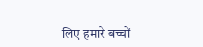लिए हमारे बच्चों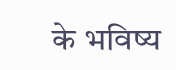के भविष्य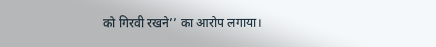को गिरवी रखने’’ का आरोप लगाया।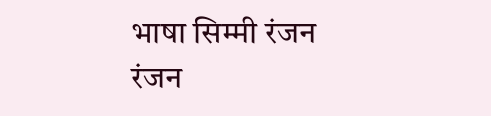भाषा सिम्मी रंजन
रंजन